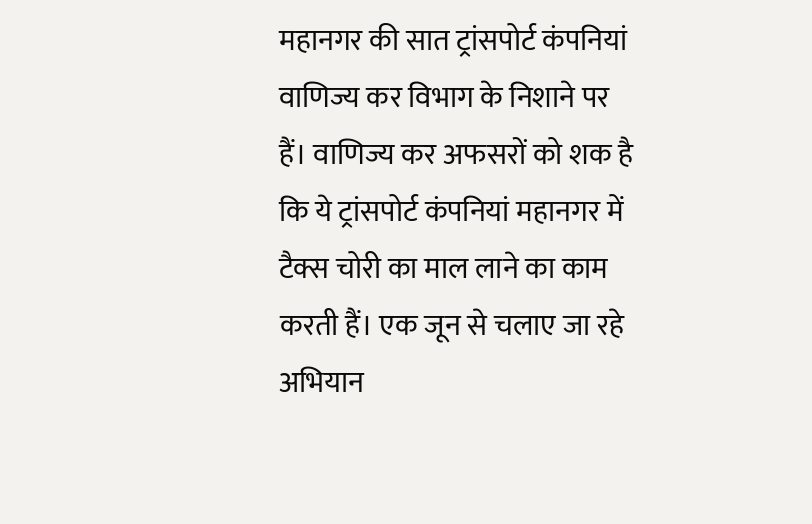महानगर की सात ट्रांसपोर्ट कंपनियां वाणिज्य कर विभाग के निशाने पर हैं। वाणिज्य कर अफसरों को शक है कि ये ट्रांसपोर्ट कंपनियां महानगर में टैक्स चोरी का माल लाने का काम करती हैं। एक जून से चलाए जा रहे अभियान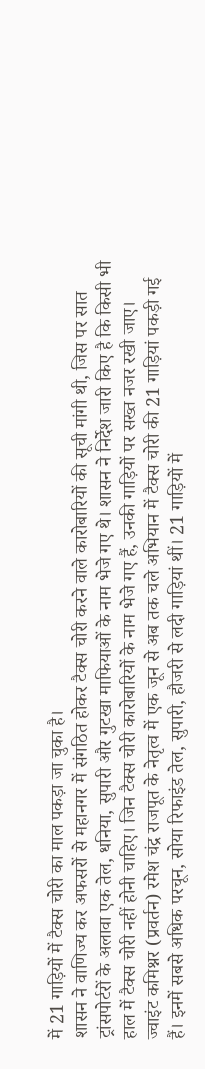में 21 गाड़ियों में टैक्स चोरी का माल पकड़ा जा चुका है।
शासन ने वाणिज्य कर अफसरों से महानगर में संगठित होकर टैक्स चोरी करने वाले कारोबारियों की सूची मांगी थी, जिस पर सात ट्रांसपोर्टरों के अलावा एक तेल, धनिया, सुपारी और गुटखा माफियाओं के नाम भेजे गए थे। शासन ने निर्देश जारी किए है कि किसी भी हाल में टैक्स चोरी नहीं होनी चाहिए। जिन टैक्स चोरी कारोबारियों के नाम भेजे गए हैं, उनकी गाड़ियों पर सख्त नजर रखी जाए।
ज्वाइंट कमिश्नर (प्रवर्तन) रमेश चंद्र राजपूत के नेतृत्व में एक जून से अब तक चले अभियान में टैक्स चोरी की 21 गाड़ियां पकड़ी गई हैं। इनमें सबसे अधिक परचून, सोया रिफाइंड तेल, सुपारी, हौजरी से लदी गाड़ियां थीं। 21 गाड़ियों में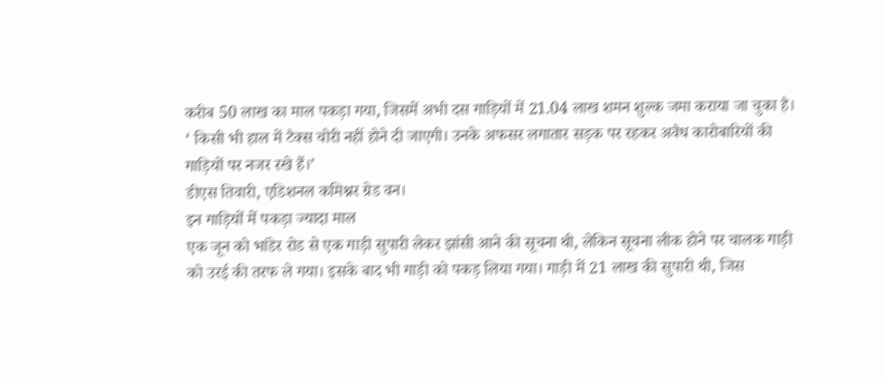करीब 50 लाख का माल पकड़ा गया, जिसमें अभी दस गाड़ियों में 21.04 लाख शमन शुल्क जमा कराया जा चुका है।
‘ किसी भी हाल में टैक्स चोरी नहीं होने दी जाएगी। उनके अफसर लगातार सड़क पर रहकर अवैध कारोबारियों की गाड़ियों पर नजर रखे हैं।’
डीएस तिवारी, एडिशनल कमिश्नर ग्रेड वन।
इन गाड़ियों में पकड़ा ज्यादा माल
एक जून को भांडेर रोड से एक गाड़ी सुपारी लेकर झांसी आने की सूचना थी, लेकिन सूचना लीक होने पर चालक गाड़ी को उरई की तरफ ले गया। इसके बाद भी गाड़ी को पकड़ लिया गया। गाड़ी में 21 लाख की सुपारी थी, जिस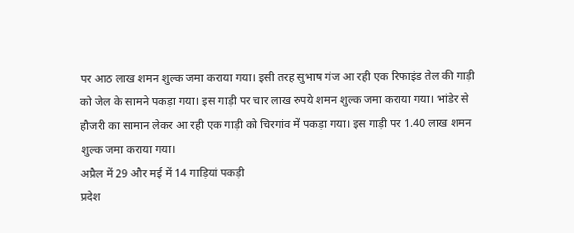पर आठ लाख शमन शुल्क जमा कराया गया। इसी तरह सुभाष गंज आ रही एक रिफाइंड तेल की गाड़ी को जेल के सामने पकड़ा गया। इस गाड़ी पर चार लाख रुपये शमन शुल्क जमा कराया गया। भांडेर से हौजरी का सामान लेकर आ रही एक गाड़ी को चिरगांव में पकड़ा गया। इस गाड़ी पर 1.40 लाख शमन शुल्क जमा कराया गया।
अप्रैल में 29 और मई में 14 गाड़ियां पकड़ी
प्रदेश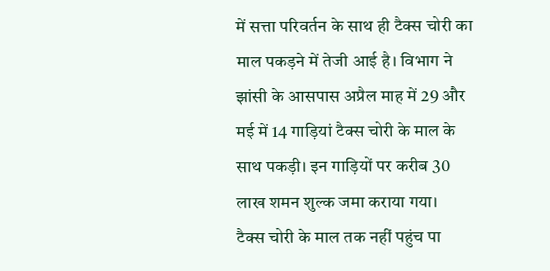में सत्ता परिवर्तन के साथ ही टैक्स चोरी का माल पकड़ने में तेजी आई है। विभाग ने झांसी के आसपास अप्रैल माह में 29 और मई में 14 गाड़ियां टैक्स चोरी के माल के साथ पकड़ी। इन गाड़ियों पर करीब 30 लाख शमन शुल्क जमा कराया गया।
टैक्स चोरी के माल तक नहीं पहुंच पा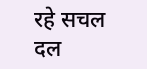रहे सचल दल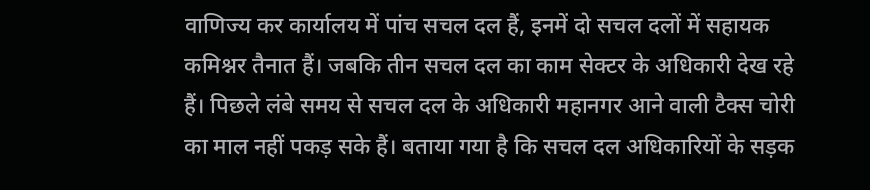वाणिज्य कर कार्यालय में पांच सचल दल हैं, इनमें दो सचल दलों में सहायक कमिश्नर तैनात हैं। जबकि तीन सचल दल का काम सेक्टर के अधिकारी देख रहे हैं। पिछले लंबे समय से सचल दल के अधिकारी महानगर आने वाली टैक्स चोरी का माल नहीं पकड़ सके हैं। बताया गया है कि सचल दल अधिकारियों के सड़क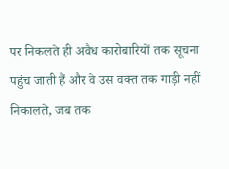पर निकलते ही अवैध कारोबारियों तक सूचना पहुंच जाती हैं और वे उस वक्त तक गाड़ी नहीं निकालते, जब तक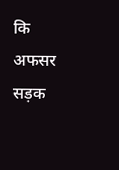कि अफसर सड़क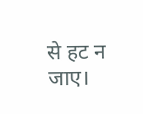से हट न जाए।